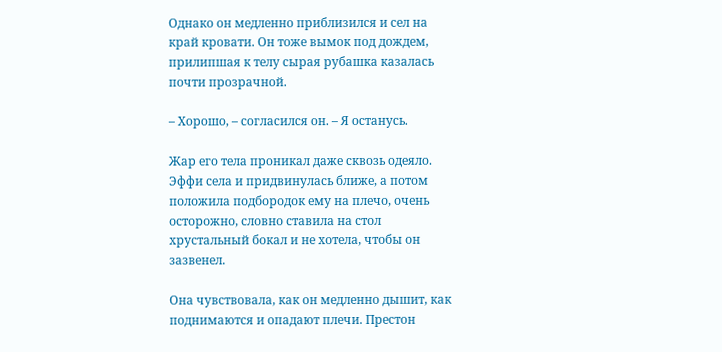Однако он медленно приблизился и сел на край кровати. Он тоже вымок под дождем, прилипшая к телу сырая рубашка казалась почти прозрачной.

– Хорошо, – согласился он. – Я останусь.

Жар его тела проникал даже сквозь одеяло. Эффи села и придвинулась ближе, а потом положила подбородок ему на плечо, очень осторожно, словно ставила на стол хрустальный бокал и не хотела, чтобы он зазвенел.

Она чувствовала, как он медленно дышит, как поднимаются и опадают плечи. Престон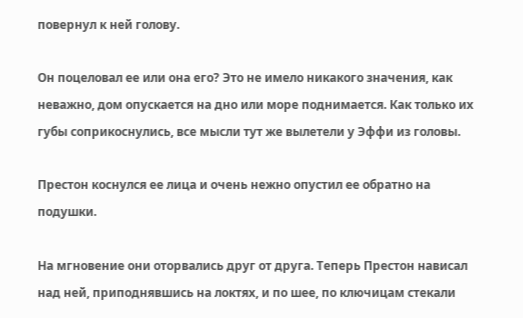повернул к ней голову.

Он поцеловал ее или она его? Это не имело никакого значения, как неважно, дом опускается на дно или море поднимается. Как только их губы соприкоснулись, все мысли тут же вылетели у Эффи из головы.

Престон коснулся ее лица и очень нежно опустил ее обратно на подушки.

На мгновение они оторвались друг от друга. Теперь Престон нависал над ней, приподнявшись на локтях, и по шее, по ключицам стекали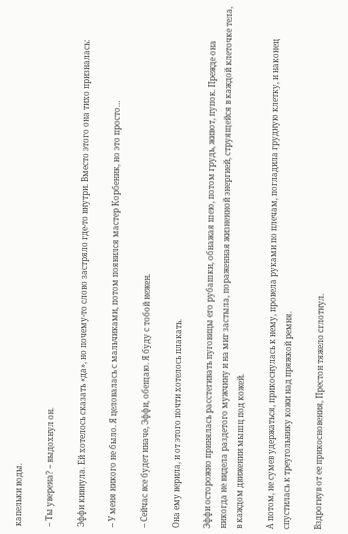капельки воды.

– Ты уверена? – выдохнул он.

Эффи кивнула. Ей хотелось сказать «да», но почему-то слово застряло где-то внутри. Вместо этого она тихо призналась:

– У меня никого не было. Я целовалась с мальчиками, потом появился мастер Корбеник, но это просто…

– Сейчас все будет иначе, Эффи, обещаю. Я буду с тобой нежен.

Она ему верила, и от этого почти хотелось плакать.

Эффи осторожно принялась расстегивать пуговицы его рубашки, обнажая шею, потом грудь, живот, пупок. Прежде она никогда не видела раздетого мужчину и на миг застыла, пораженная жизненной энергией, струящейся в каждой клеточке тела, в каждом движении мышц под кожей.

А потом, не сумев удержаться, прикоснулась к нему, провела руками по плечам, погладила грудную клетку, и наконец спустилась к треугольнику кожи над пряжкой ремня.

Вздрогнув от ее прикосновения, Престон тяжело сглотнул.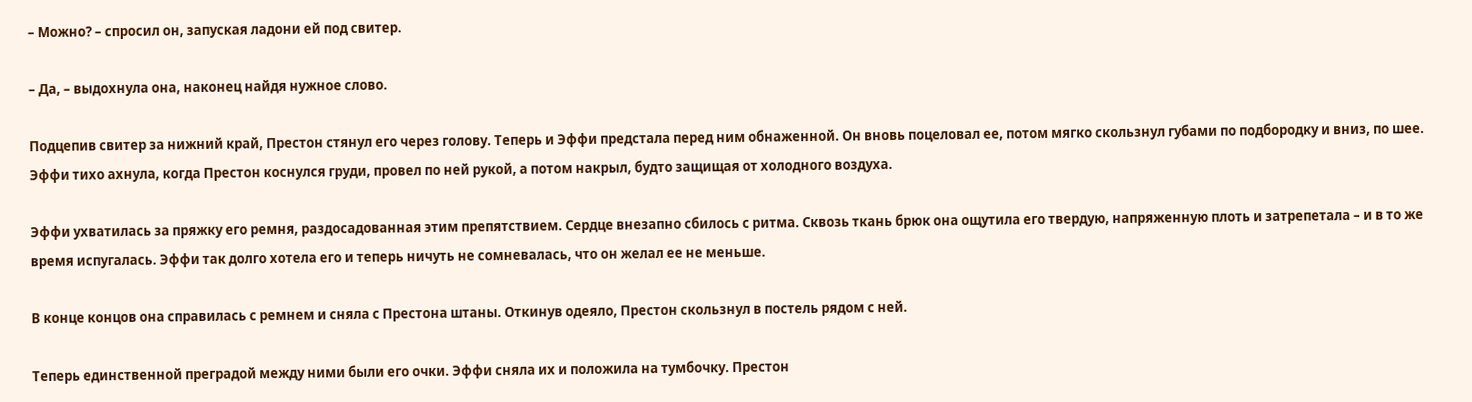– Можно? – спросил он, запуская ладони ей под свитер.

– Да, – выдохнула она, наконец найдя нужное слово.

Подцепив свитер за нижний край, Престон стянул его через голову. Теперь и Эффи предстала перед ним обнаженной. Он вновь поцеловал ее, потом мягко скользнул губами по подбородку и вниз, по шее. Эффи тихо ахнула, когда Престон коснулся груди, провел по ней рукой, а потом накрыл, будто защищая от холодного воздуха.

Эффи ухватилась за пряжку его ремня, раздосадованная этим препятствием. Сердце внезапно сбилось с ритма. Сквозь ткань брюк она ощутила его твердую, напряженную плоть и затрепетала – и в то же время испугалась. Эффи так долго хотела его и теперь ничуть не сомневалась, что он желал ее не меньше.

В конце концов она справилась с ремнем и сняла с Престона штаны. Откинув одеяло, Престон скользнул в постель рядом с ней.

Теперь единственной преградой между ними были его очки. Эффи сняла их и положила на тумбочку. Престон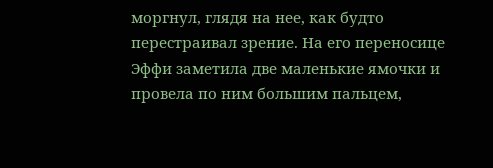моргнул, глядя на нее, как будто перестраивал зрение. На его переносице Эффи заметила две маленькие ямочки и провела по ним большим пальцем,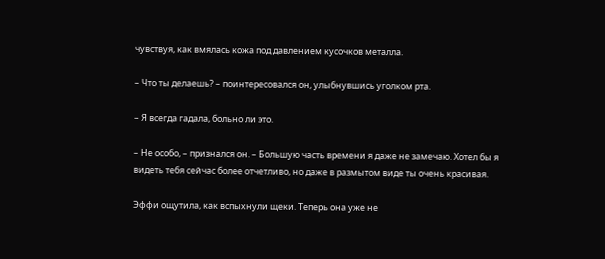чувствуя, как вмялась кожа под давлением кусочков металла.

– Что ты делаешь? – поинтересовался он, улыбнувшись уголком рта.

– Я всегда гадала, больно ли это.

– Не особо, – признался он. – Большую часть времени я даже не замечаю. Хотел бы я видеть тебя сейчас более отчетливо, но даже в размытом виде ты очень красивая.

Эффи ощутила, как вспыхнули щеки. Теперь она уже не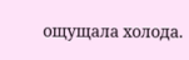ощущала холода.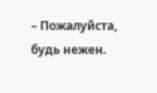– Пожалуйста, будь нежен.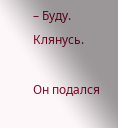– Буду. Клянусь.

Он подался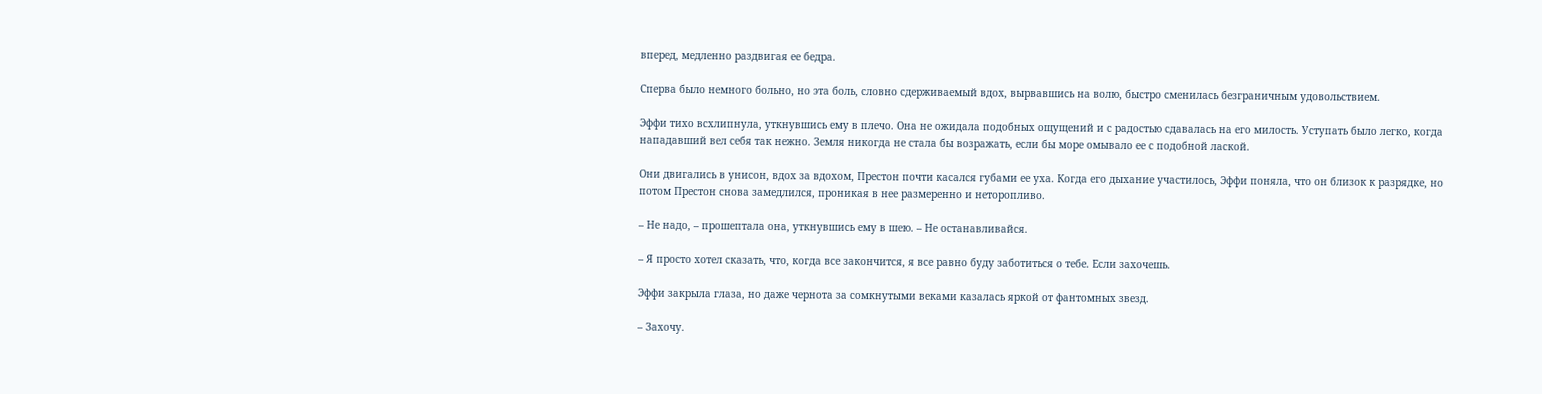вперед, медленно раздвигая ее бедра.

Сперва было немного больно, но эта боль, словно сдерживаемый вдох, вырвавшись на волю, быстро сменилась безграничным удовольствием.

Эффи тихо всхлипнула, уткнувшись ему в плечо. Она не ожидала подобных ощущений и с радостью сдавалась на его милость. Уступать было легко, когда нападавший вел себя так нежно. Земля никогда не стала бы возражать, если бы море омывало ее с подобной лаской.

Они двигались в унисон, вдох за вдохом, Престон почти касался губами ее уха. Когда его дыхание участилось, Эффи поняла, что он близок к разрядке, но потом Престон снова замедлился, проникая в нее размеренно и неторопливо.

– Не надо, – прошептала она, уткнувшись ему в шею. – Не останавливайся.

– Я просто хотел сказать, что, когда все закончится, я все равно буду заботиться о тебе. Если захочешь.

Эффи закрыла глаза, но даже чернота за сомкнутыми веками казалась яркой от фантомных звезд.

– Захочу.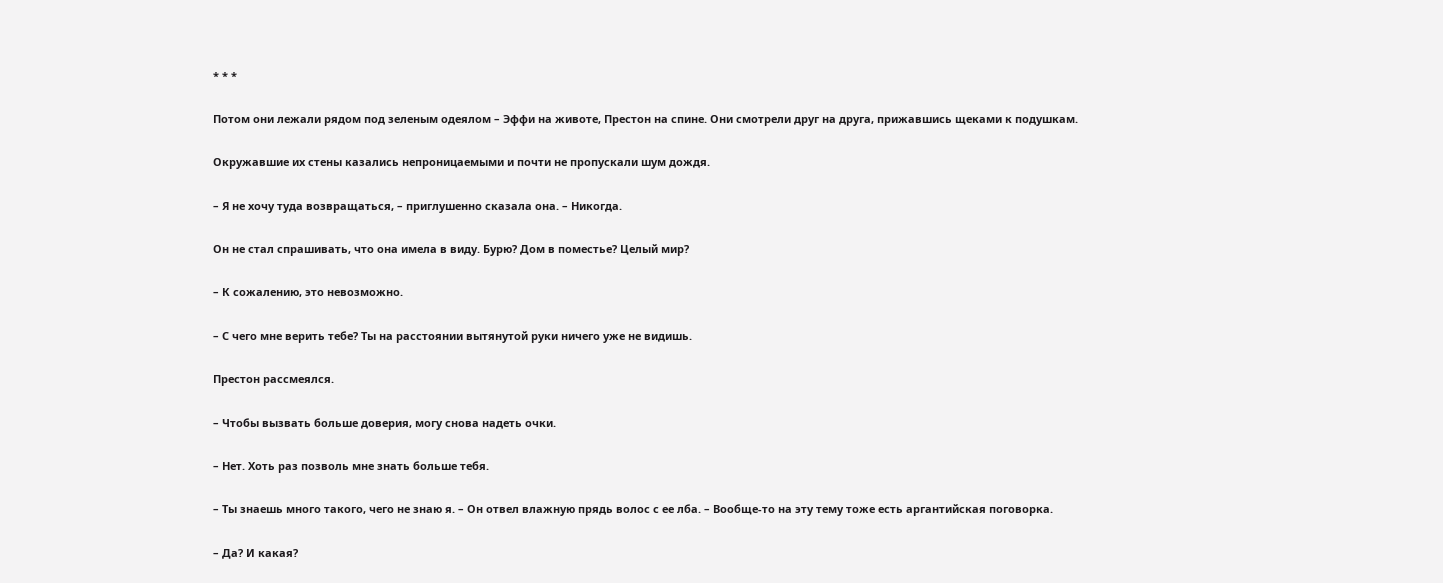* * *

Потом они лежали рядом под зеленым одеялом – Эффи на животе, Престон на спине. Они смотрели друг на друга, прижавшись щеками к подушкам.

Окружавшие их стены казались непроницаемыми и почти не пропускали шум дождя.

– Я не хочу туда возвращаться, – приглушенно сказала она. – Никогда.

Он не стал спрашивать, что она имела в виду. Бурю? Дом в поместье? Целый мир?

– К сожалению, это невозможно.

– С чего мне верить тебе? Ты на расстоянии вытянутой руки ничего уже не видишь.

Престон рассмеялся.

– Чтобы вызвать больше доверия, могу снова надеть очки.

– Нет. Хоть раз позволь мне знать больше тебя.

– Ты знаешь много такого, чего не знаю я. – Он отвел влажную прядь волос с ее лба. – Вообще-то на эту тему тоже есть аргантийская поговорка.

– Да? И какая?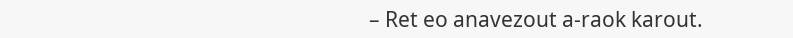– Ret eo anavezout a-raok karout.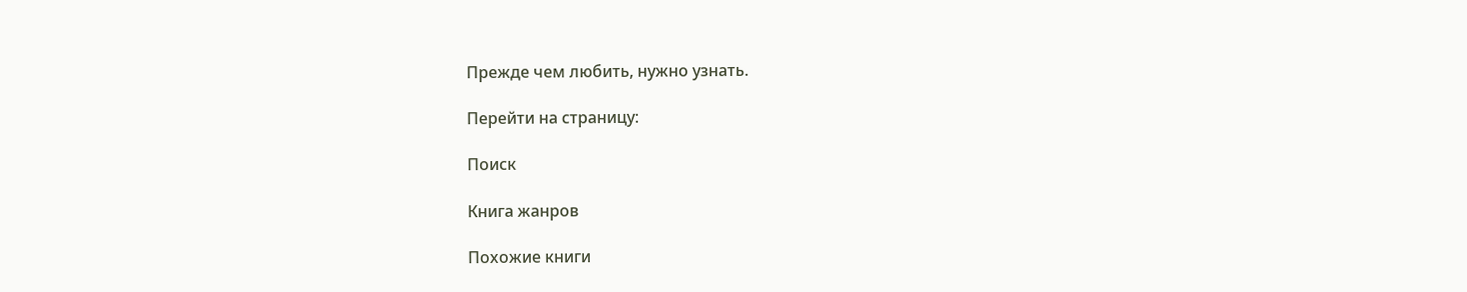Прежде чем любить, нужно узнать.

Перейти на страницу:

Поиск

Книга жанров

Похожие книги